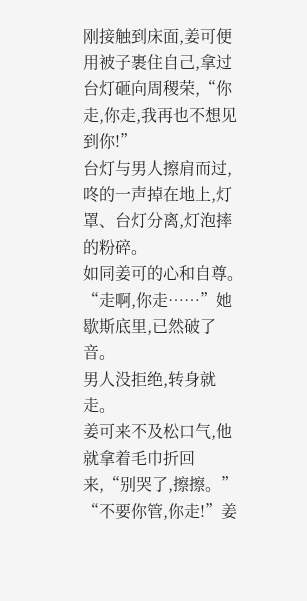刚接触到床面,姜可便用被子裹住自己,拿过台灯砸向周稷荣,“你走,你走,我再也不想见到你!”
台灯与男人擦肩而过,咚的一声掉在地上,灯罩、台灯分离,灯泡摔的粉碎。
如同姜可的心和自尊。
“走啊,你走……”她歇斯底里,已然破了音。
男人没拒绝,转身就走。
姜可来不及松口气,他就拿着毛巾折回来,“别哭了,擦擦。”
“不要你管,你走!”姜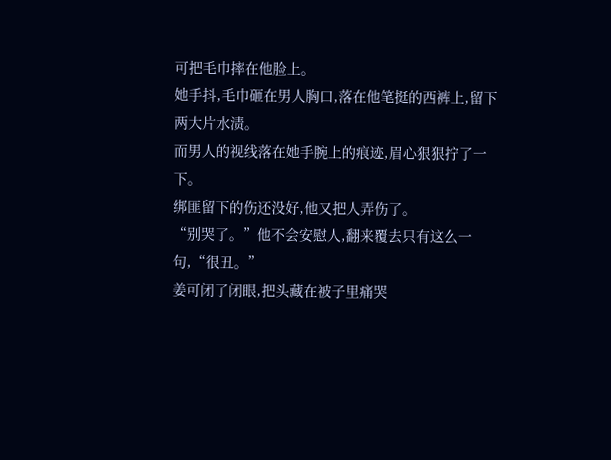可把毛巾摔在他脸上。
她手抖,毛巾砸在男人胸口,落在他笔挺的西裤上,留下两大片水渍。
而男人的视线落在她手腕上的痕迹,眉心狠狠拧了一下。
绑匪留下的伤还没好,他又把人弄伤了。
“别哭了。”他不会安慰人,翻来覆去只有这么一句,“很丑。”
姜可闭了闭眼,把头藏在被子里痛哭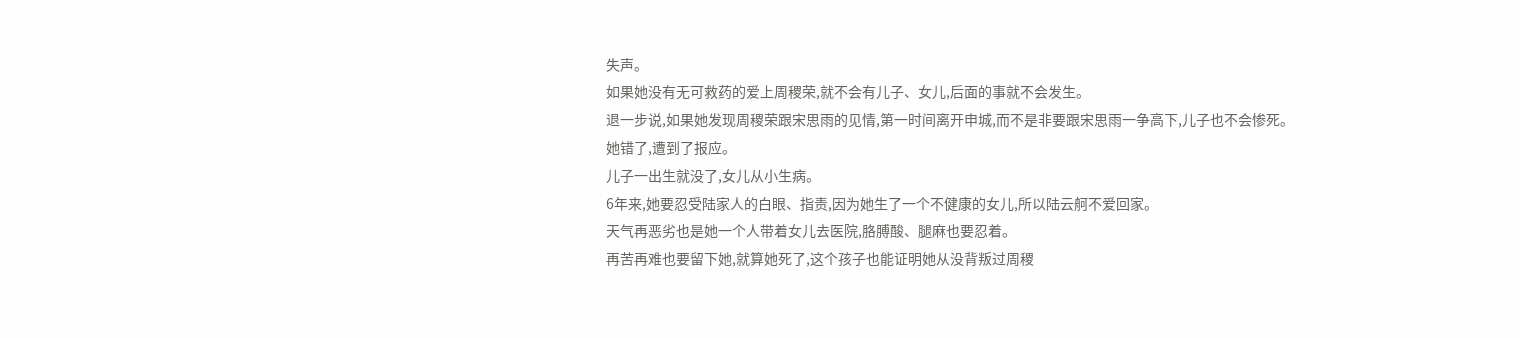失声。
如果她没有无可救药的爱上周稷荣,就不会有儿子、女儿,后面的事就不会发生。
退一步说,如果她发现周稷荣跟宋思雨的见情,第一时间离开申城,而不是非要跟宋思雨一争高下,儿子也不会惨死。
她错了,遭到了报应。
儿子一出生就没了,女儿从小生病。
6年来,她要忍受陆家人的白眼、指责,因为她生了一个不健康的女儿,所以陆云舸不爱回家。
天气再恶劣也是她一个人带着女儿去医院,胳膊酸、腿麻也要忍着。
再苦再难也要留下她,就算她死了,这个孩子也能证明她从没背叛过周稷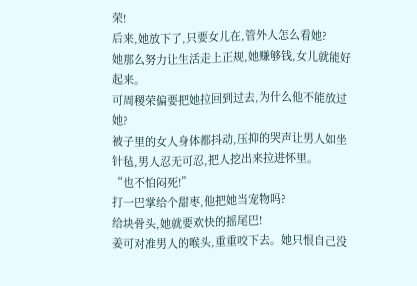荣!
后来,她放下了,只要女儿在,管外人怎么看她?
她那么努力让生活走上正规,她赚够钱,女儿就能好起来。
可周稷荣偏要把她拉回到过去,为什么他不能放过她?
被子里的女人身体都抖动,压抑的哭声让男人如坐针毡,男人忍无可忍,把人挖出来拉进怀里。
“也不怕闷死!”
打一巴掌给个甜枣,他把她当宠物吗?
给块骨头,她就要欢快的摇尾巴!
姜可对准男人的喉头,重重咬下去。她只恨自己没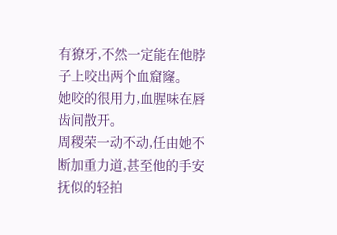有獠牙,不然一定能在他脖子上咬出两个血窟窿。
她咬的很用力,血腥味在唇齿间散开。
周稷荣一动不动,任由她不断加重力道,甚至他的手安抚似的轻拍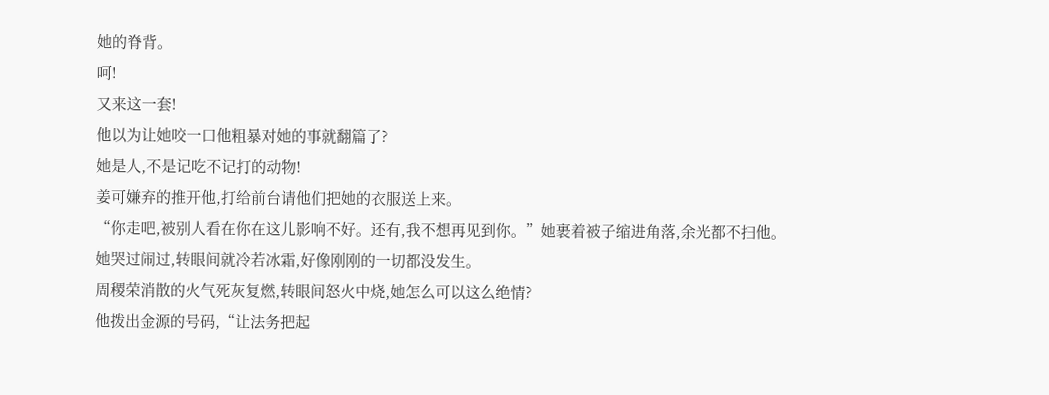她的脊背。
呵!
又来这一套!
他以为让她咬一口他粗暴对她的事就翻篇了?
她是人,不是记吃不记打的动物!
姜可嫌弃的推开他,打给前台请他们把她的衣服送上来。
“你走吧,被别人看在你在这儿影响不好。还有,我不想再见到你。”她裹着被子缩进角落,余光都不扫他。
她哭过闹过,转眼间就冷若冰霜,好像刚刚的一切都没发生。
周稷荣消散的火气死灰复燃,转眼间怒火中烧,她怎么可以这么绝情?
他拨出金源的号码,“让法务把起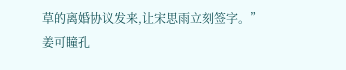草的离婚协议发来,让宋思雨立刻签字。”
姜可瞳孔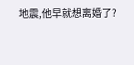地震,他早就想离婚了?